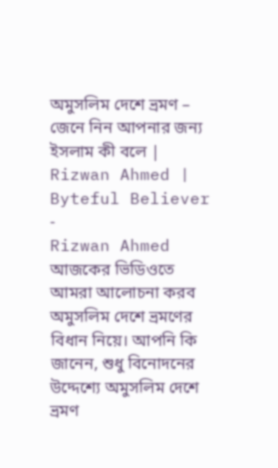অমুসলিম দেশে ভ্রমণ – জেনে নিন আপনার জন্য ইসলাম কী বলে | Rizwan Ahmed | Byteful Believer
-
Rizwan Ahmed
আজকের ভিডিওতে আমরা আলোচনা করব অমুসলিম দেশে ভ্রমণের বিধান নিয়ে। আপনি কি জানেন, শুধু বিনোদনের উদ্দেশ্যে অমুসলিম দেশে ভ্রমণ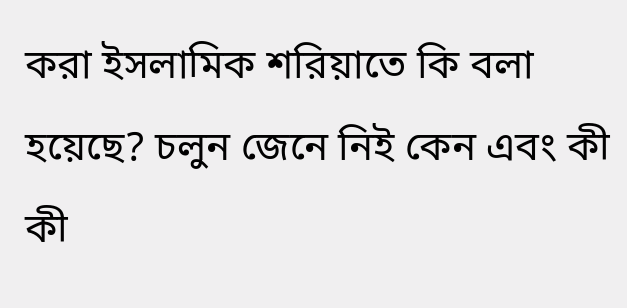করা ইসলামিক শরিয়াতে কি বলা হয়েছে? চলুন জেনে নিই কেন এবং কী কী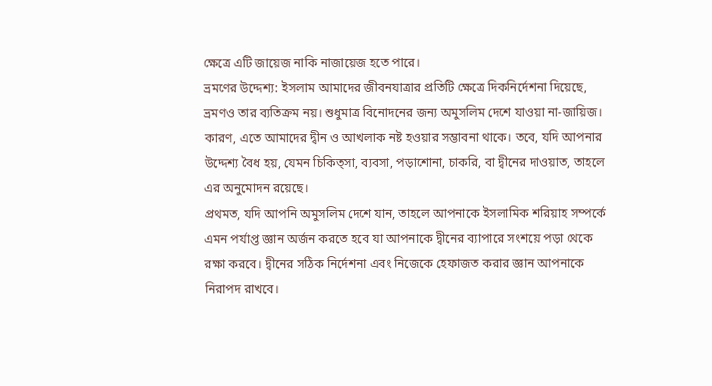ক্ষেত্রে এটি জায়েজ নাকি নাজায়েজ হতে পারে।
ভ্রমণের উদ্দেশ্য: ইসলাম আমাদের জীবনযাত্রার প্রতিটি ক্ষেত্রে দিকনির্দেশনা দিয়েছে, ভ্রমণও তার ব্যতিক্রম নয়। শুধুমাত্র বিনোদনের জন্য অমুসলিম দেশে যাওয়া না-জায়িজ। কারণ, এতে আমাদের দ্বীন ও আখলাক নষ্ট হওয়ার সম্ভাবনা থাকে। তবে, যদি আপনার উদ্দেশ্য বৈধ হয়, যেমন চিকিত্সা, ব্যবসা, পড়াশোনা, চাকরি, বা দ্বীনের দাওয়াত, তাহলে এর অনুমোদন রয়েছে।
প্রথমত, যদি আপনি অমুসলিম দেশে যান, তাহলে আপনাকে ইসলামিক শরিয়াহ সম্পর্কে এমন পর্যাপ্ত জ্ঞান অর্জন করতে হবে যা আপনাকে দ্বীনের ব্যাপারে সংশয়ে পড়া থেকে রক্ষা করবে। দ্বীনের সঠিক নির্দেশনা এবং নিজেকে হেফাজত করার জ্ঞান আপনাকে নিরাপদ রাখবে।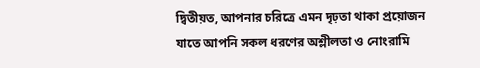দ্বিতীয়ত, আপনার চরিত্রে এমন দৃঢ়তা থাকা প্রয়োজন যাতে আপনি সকল ধরণের অশ্লীলতা ও নোংরামি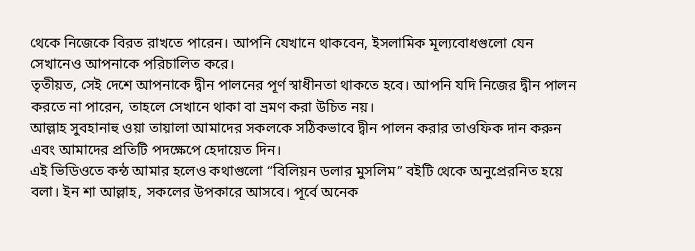থেকে নিজেকে বিরত রাখতে পারেন। আপনি যেখানে থাকবেন, ইসলামিক মূল্যবোধগুলো যেন সেখানেও আপনাকে পরিচালিত করে।
তৃতীয়ত, সেই দেশে আপনাকে দ্বীন পালনের পূর্ণ স্বাধীনতা থাকতে হবে। আপনি যদি নিজের দ্বীন পালন করতে না পারেন, তাহলে সেখানে থাকা বা ভ্রমণ করা উচিত নয়।
আল্লাহ সুবহানাহু ওয়া তায়ালা আমাদের সকলকে সঠিকভাবে দ্বীন পালন করার তাওফিক দান করুন এবং আমাদের প্রতিটি পদক্ষেপে হেদায়েত দিন।
এই ভিডিওতে কন্ঠ আমার হলেও কথাগুলো “বিলিয়ন ডলার মুসলিম” বইটি থেকে অনুপ্রেরনিত হয়ে বলা। ইন শা আল্লাহ, সকলের উপকারে আসবে। পূর্বে অনেক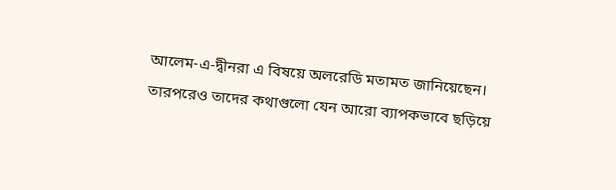আলেম-এ-দ্বীনরা এ বিষয়ে অলরেডি মতামত জানিয়েছেন। তারপরেও তাদের কথাগুলো যেন আরো ব্যাপকভাবে ছড়িয়ে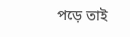পড়ে তাই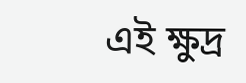এই ক্ষুদ্র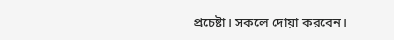প্রচেষ্টা। সকলে দোয়া করবেন।